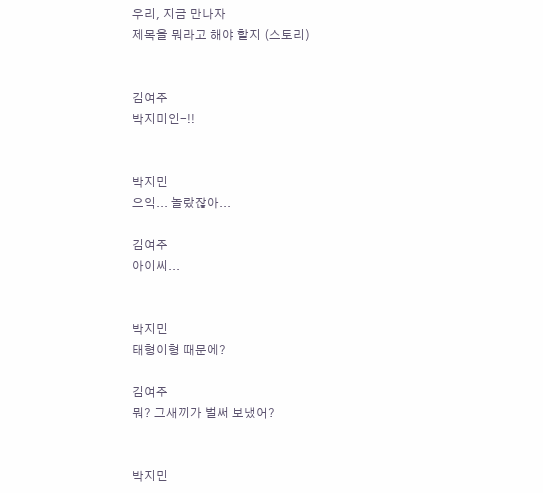우리, 지금 만나자
제목을 뭐라고 해야 할지 (스토리)


김여주
박지미인-!!


박지민
으익... 놀랐잖아...

김여주
아이씨...


박지민
태형이형 때문에?

김여주
뭐? 그새끼가 벌써 보냈어?


박지민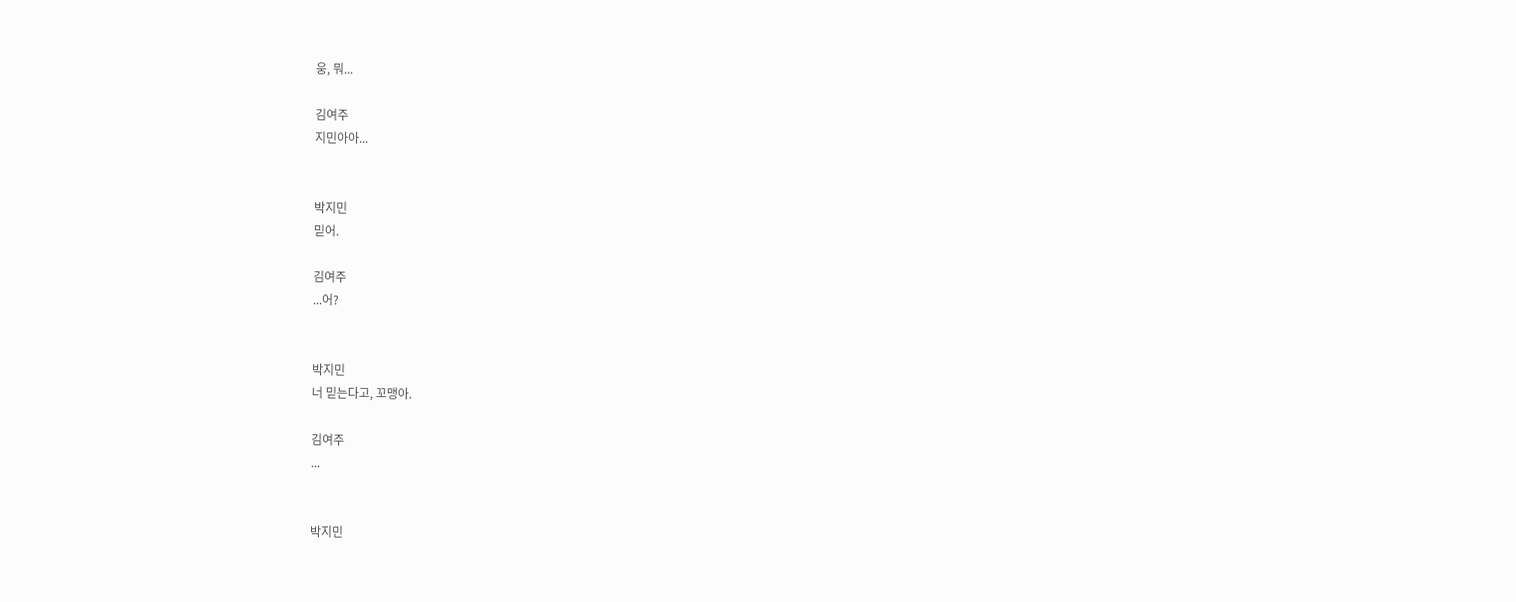웅, 뭐...

김여주
지민아아...


박지민
믿어.

김여주
...어?


박지민
너 믿는다고, 꼬맹아.

김여주
...


박지민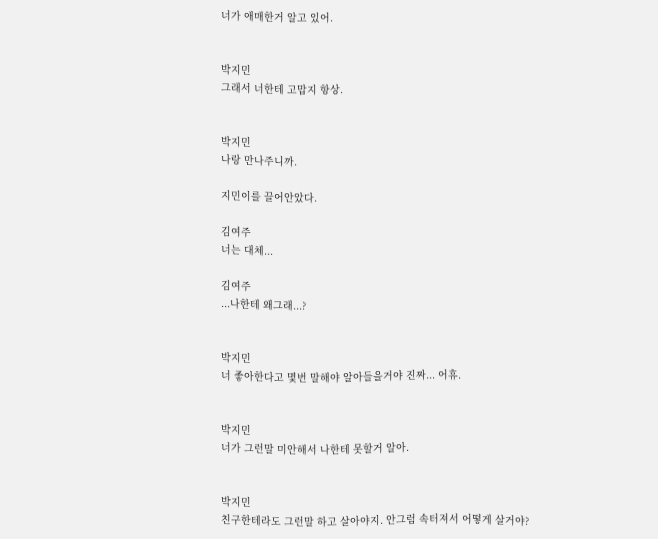너가 애매한거 알고 있어.


박지민
그래서 너한테 고맙지 항상.


박지민
나랑 만나주니까.

지민이를 끌어안았다.

김여주
너는 대체...

김여주
...나한테 왜그래...?


박지민
너 좋아한다고 몇번 말해야 알아들을거야 진짜... 어휴.


박지민
너가 그런말 미안해서 나한테 못할거 알아.


박지민
친구한테라도 그런말 하고 살아야지. 안그럼 속터져서 어떻게 살거야?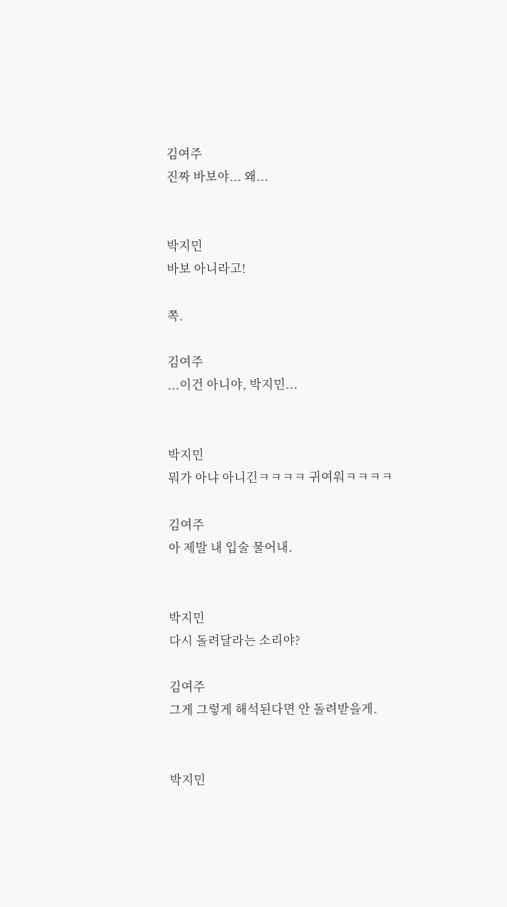김여주
진짜 바보야... 왜...


박지민
바보 아니라고!

쪽.

김여주
...이건 아니야, 박지민...


박지민
뭐가 아냐 아니긴ㅋㅋㅋㅋ 귀여워ㅋㅋㅋㅋ

김여주
아 제발 내 입술 물어내.


박지민
다시 돌려달라는 소리야?

김여주
그게 그렇게 해석된다면 안 돌려받을게.


박지민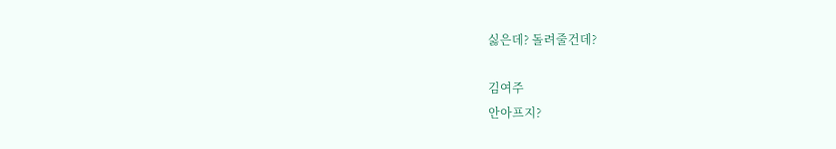싫은데? 돌려줄건데?

김여주
안아프지?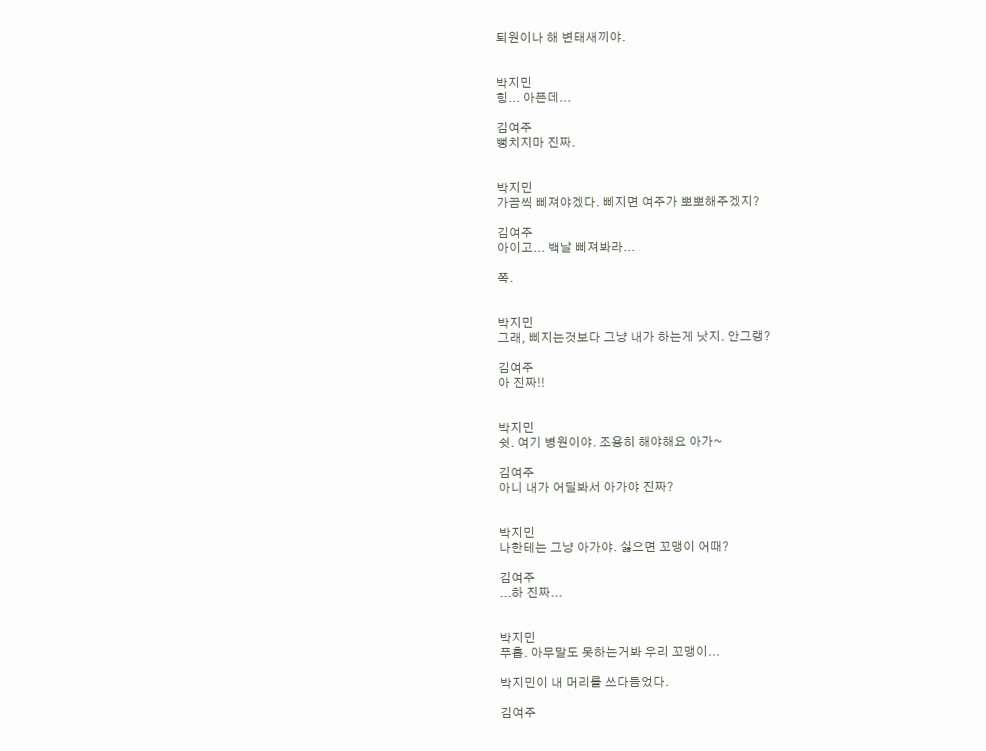퇴원이나 해 변태새끼야.


박지민
힝... 아픈데...

김여주
뻥치지마 진짜.


박지민
가끔씩 삐져야겠다. 삐지면 여주가 뽀뽀해주겠지?

김여주
아이고... 백날 삐져봐라...

쪽.


박지민
그래, 삐지는것보다 그냥 내가 하는게 낫지. 안그랭?

김여주
아 진짜!!


박지민
쉿. 여기 병원이야. 조용히 해야해요 아가~

김여주
아니 내가 어딜봐서 아가야 진짜?


박지민
나한테는 그냥 아가야. 싫으면 꼬맹이 어때?

김여주
...하 진짜...


박지민
푸흡. 아무말도 못하는거봐 우리 꼬맹이...

박지민이 내 머리를 쓰다듬었다.

김여주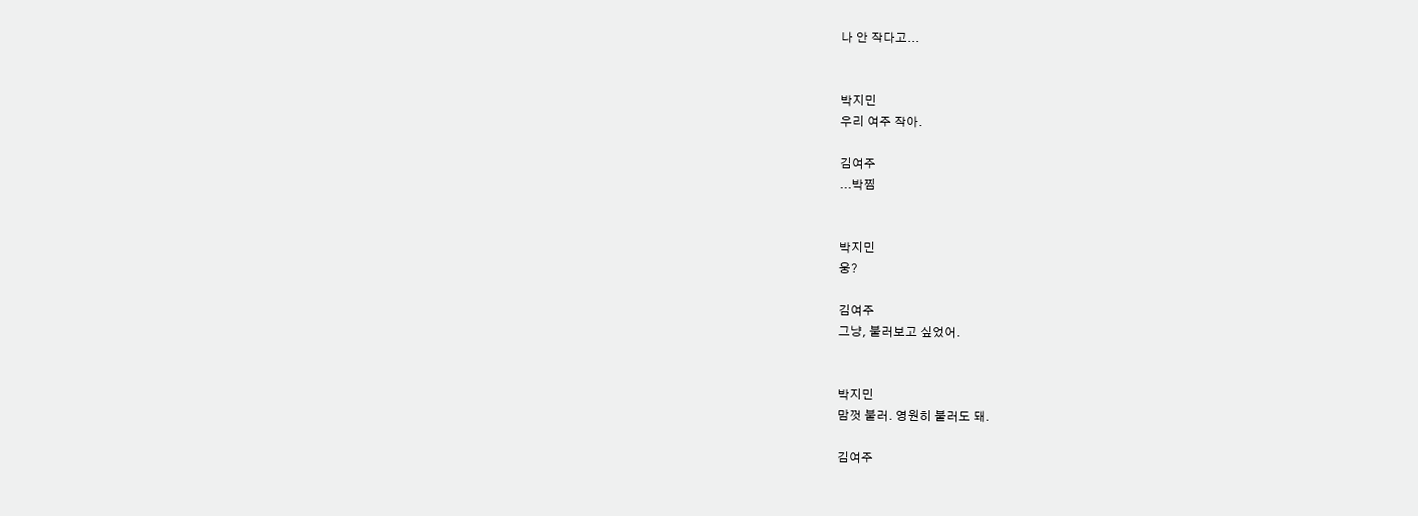나 안 작다고...


박지민
우리 여주 작아.

김여주
...박찜


박지민
웅?

김여주
그냥, 불러보고 싶었어.


박지민
맘껏 불러. 영원히 불러도 돼.

김여주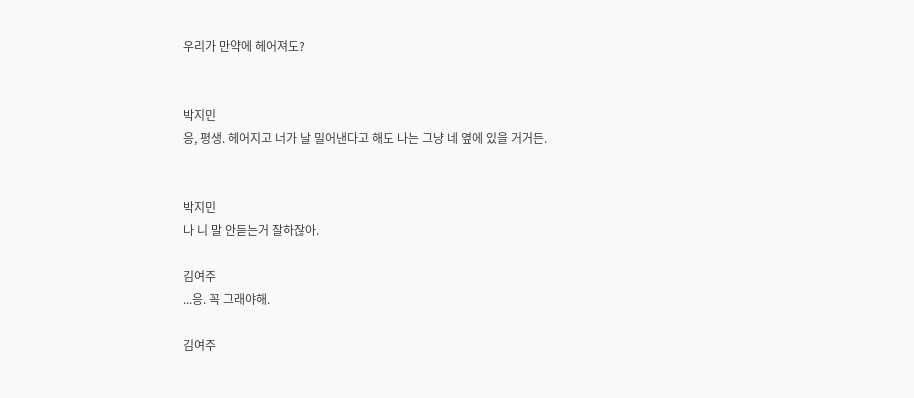우리가 만약에 헤어져도?


박지민
응, 평생. 헤어지고 너가 날 밀어낸다고 해도 나는 그냥 네 옆에 있을 거거든.


박지민
나 니 말 안듣는거 잘하잖아.

김여주
...응. 꼭 그래야해.

김여주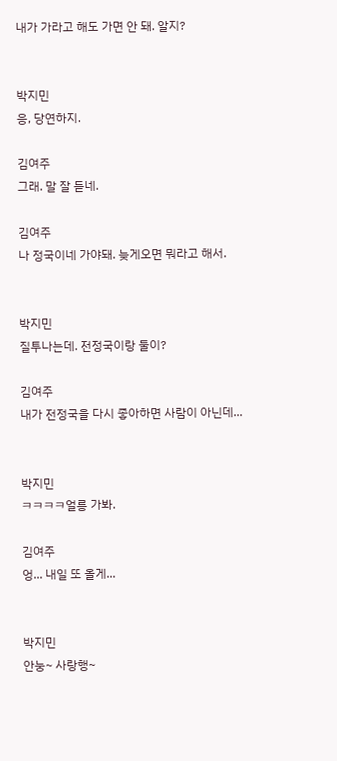내가 가라고 해도 가면 안 돼. 알지?


박지민
응, 당연하지.

김여주
그래. 말 잘 듣네.

김여주
나 정국이네 가야돼. 늦게오면 뭐라고 해서.


박지민
질투나는데. 전정국이랑 둘이?

김여주
내가 전정국을 다시 좋아하면 사람이 아닌데...


박지민
ㅋㅋㅋㅋ얼릉 가봐.

김여주
엉... 내일 또 올게...


박지민
안눙~ 사랑행~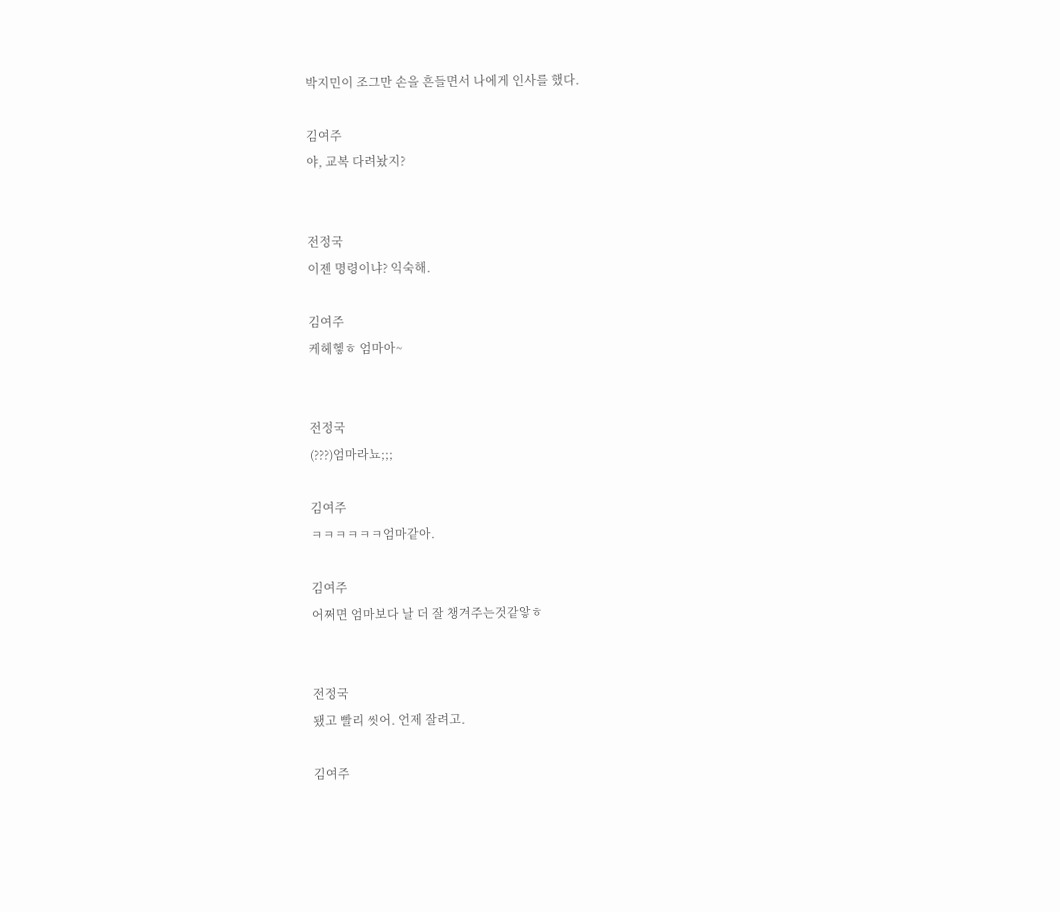박지민이 조그만 손을 흔들면서 나에게 인사를 했다.

김여주
야, 교복 다려놨지?


전정국
이젠 명령이냐? 익숙해.

김여주
케헤헿ㅎ 엄마아~


전정국
(???)엄마라뇨;;;

김여주
ㅋㅋㅋㅋㅋㅋ엄마같아.

김여주
어쩌면 엄마보다 날 더 잘 챙겨주는것같앟ㅎ


전정국
됐고 빨리 씻어. 언제 잘려고.

김여주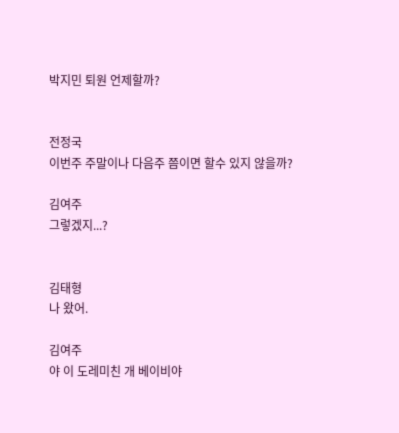박지민 퇴원 언제할까?


전정국
이번주 주말이나 다음주 쯤이면 할수 있지 않을까?

김여주
그렇겠지...?


김태형
나 왔어.

김여주
야 이 도레미친 개 베이비야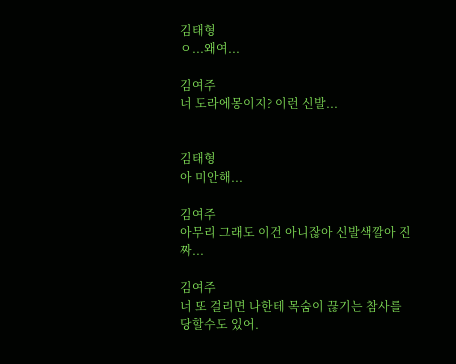김태형
ㅇ...왜여...

김여주
너 도라에몽이지? 이런 신발...


김태형
아 미안해...

김여주
아무리 그래도 이건 아니잖아 신발색깔아 진짜...

김여주
너 또 걸리면 나한테 목숨이 끊기는 참사를 당할수도 있어.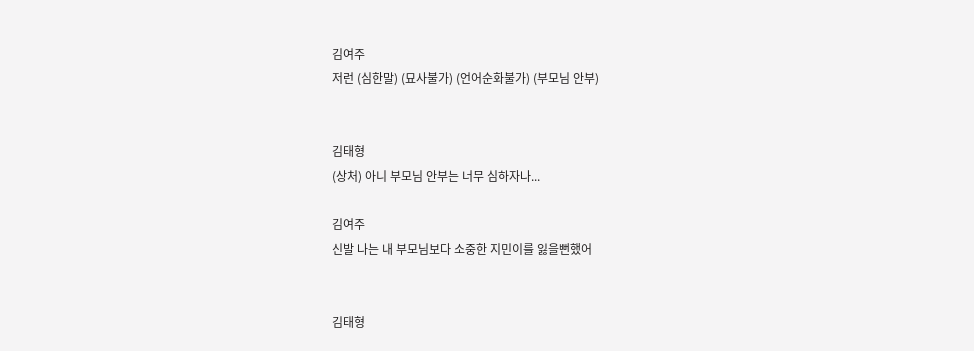김여주
저런 (심한말) (묘사불가) (언어순화불가) (부모님 안부)


김태형
(상처) 아니 부모님 안부는 너무 심하자나...

김여주
신발 나는 내 부모님보다 소중한 지민이를 잃을뻔했어


김태형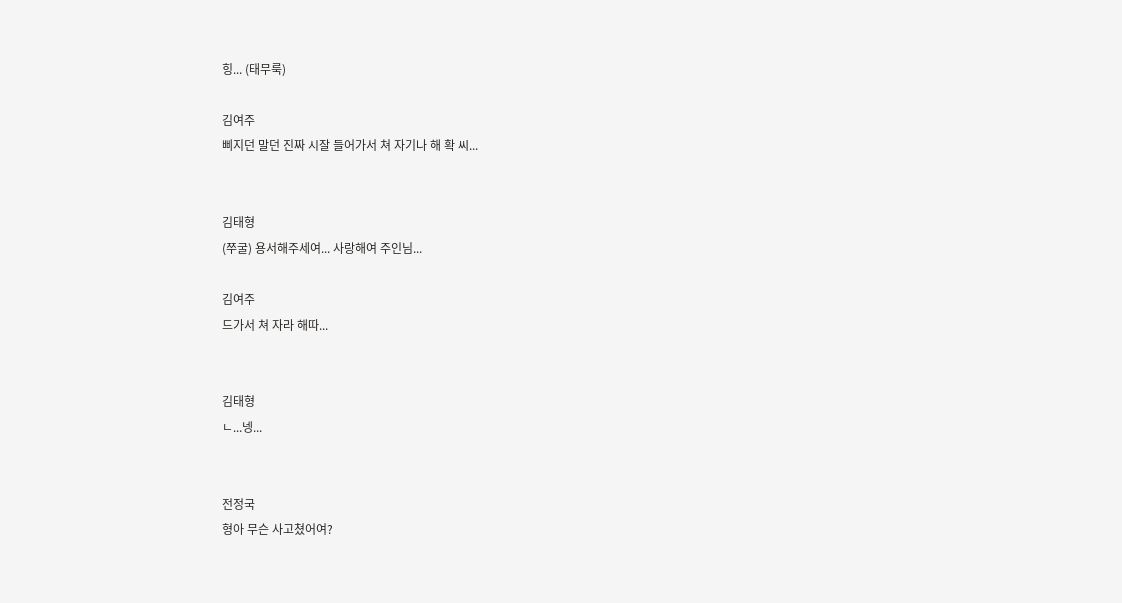힝... (태무룩)

김여주
삐지던 말던 진짜 시잘 들어가서 쳐 자기나 해 확 씨...


김태형
(쭈굴) 용서해주세여... 사랑해여 주인님...

김여주
드가서 쳐 자라 해따...


김태형
ㄴ...넹...


전정국
형아 무슨 사고쳤어여?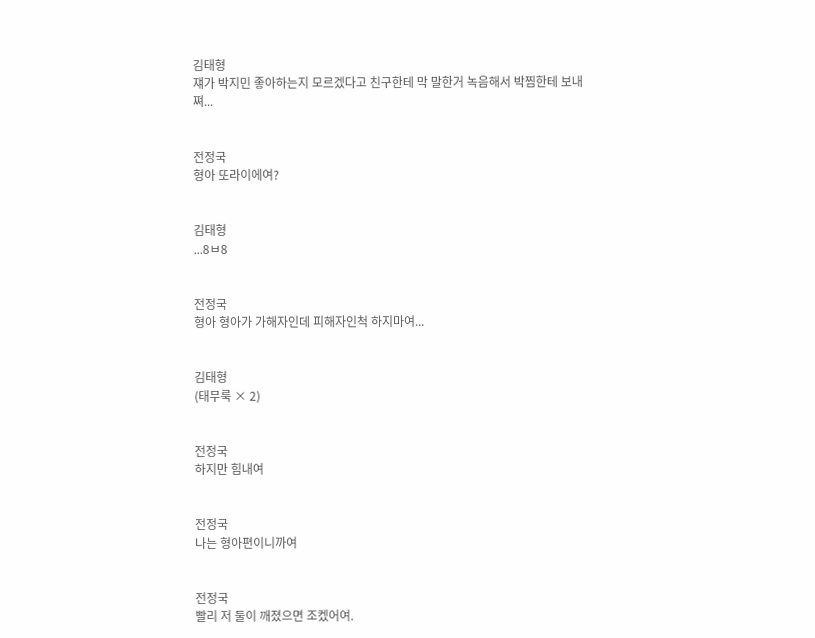김태형
쟤가 박지민 좋아하는지 모르겠다고 친구한테 막 말한거 녹음해서 박찜한테 보내쪄...


전정국
형아 또라이에여?


김태형
...8ㅂ8


전정국
형아 형아가 가해자인데 피해자인척 하지마여...


김태형
(태무룩 × 2)


전정국
하지만 힘내여


전정국
나는 형아편이니까여


전정국
빨리 저 둘이 깨졌으면 조켔어여.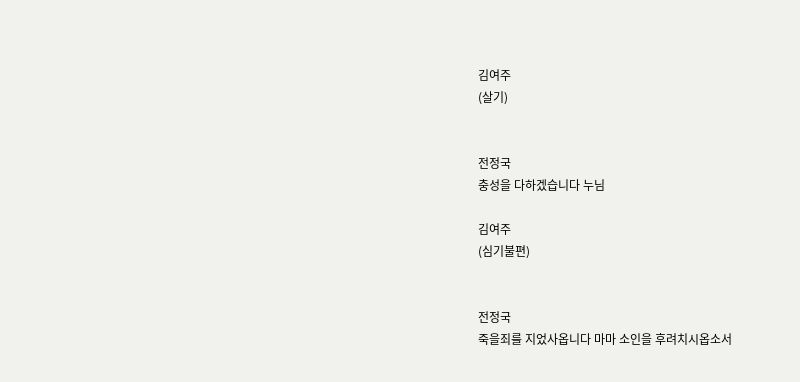김여주
(살기)


전정국
충성을 다하겠습니다 누님

김여주
(심기불편)


전정국
죽을죄를 지었사옵니다 마마 소인을 후려치시옵소서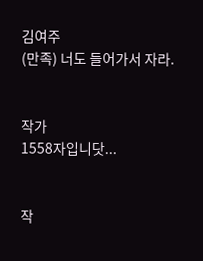김여주
(만족) 너도 들어가서 자라.


작가
1558자입니닷...


작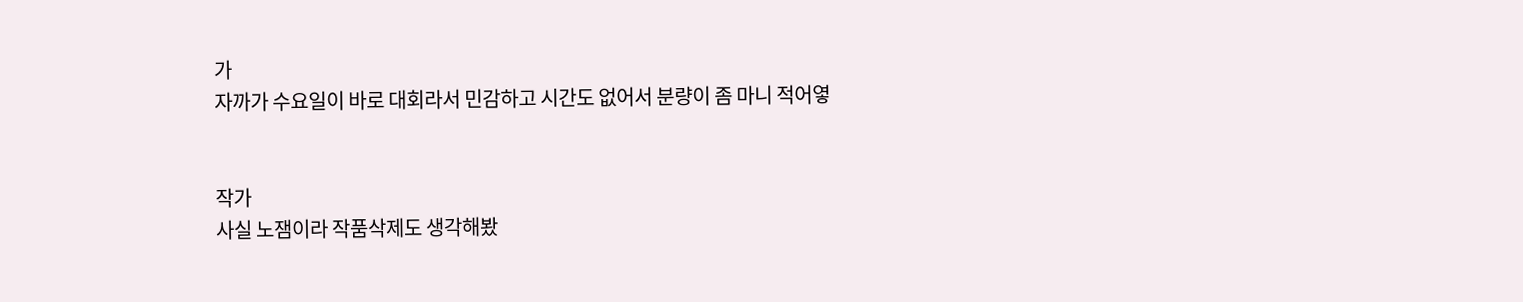가
자까가 수요일이 바로 대회라서 민감하고 시간도 없어서 분량이 좀 마니 적어옇


작가
사실 노잼이라 작품삭제도 생각해봤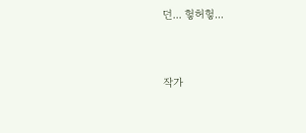던... 헣허헣...


작가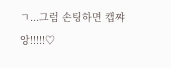ㄱ...그럼 손팅하면 캡쨔앙!!!!!♡